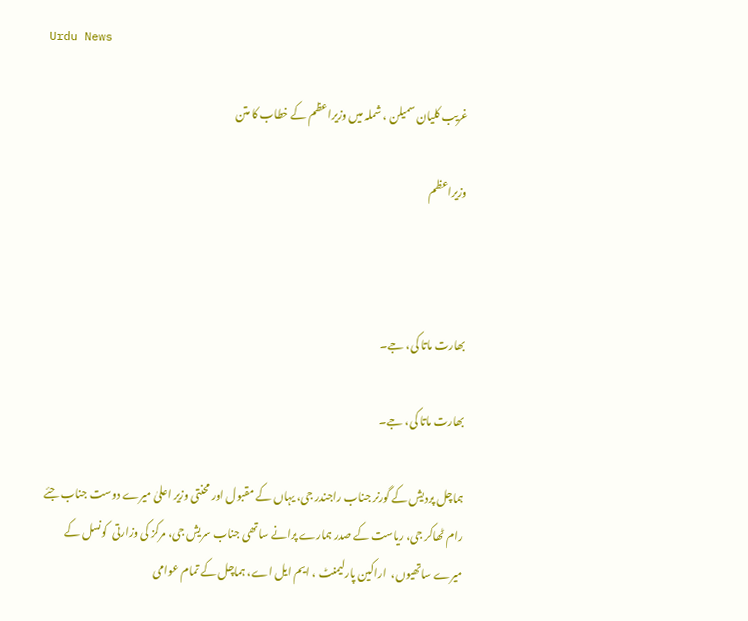Urdu News

غریب کلیان سمیلن ، شملہ میں وزیراعظم کے خطاب کا متن

وزیراعظم



بھارت ماتا کی، جے۔

بھارت ماتا کی، جے۔

ہماچل پردیش کے گورنر جناب راجندر جی، یہاں کے مقبول اور محنتی وزیر اعلیٰ میرے دوست جناب جئے رام ٹھاکر جی، ریاست کے صدر ہمارے پرانے ساتھی جناب سریش جی، مرکز کی وزارتی  کونسل کے میرے ساتھیوں،  اراکین پارلیمنٹ ، ایم ایل اے، ہماچل کے تمام عوامی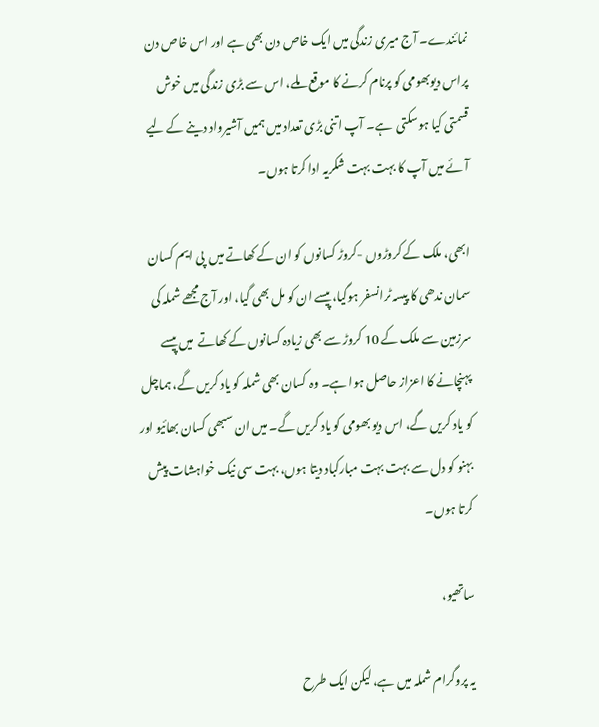نمائندے۔ آج میری زندگی میں ایک خاص دن بھی ہے اور اس خاص دن پراس دیوبھومی کو پرنام کرنے کا موقع ملے، اس سے بڑی زندگی میں خوش قسمتی کیا ہوسکتی  ہے۔ آپ اتنی بڑی تعداد میں ہمیں آشیرواد دینے کے لیے آئے میں آپ کا بہت بہت شکریہ ادا کرتا ہوں۔

ابھی، ملک کے کروڑوں -کروڑ کسانوں کو ان کے کھاتے میں  پی ایم کسان سمان ندھی کا پیسہ ٹرانسفر ہوگیا، پیسے ان کو مل بھی گیا، اور آج مجھے شملہ کی سرزمین سے ملک کے 10 کروڑ سے بھی زیادہ کسانوں کے کھاتے  میں پیسے پہنچانے کا اعزاز حاصل ہوا ہے۔ وہ کسان بھی شملہ کو یاد کریں گے، ہماچل کو یاد کریں گے، اس دیو بھومی کو یاد کریں گے۔ میں ان سبھی کسان بھائیو اور بہنو کو دل سے بہت بہت مبارکباد دیتا ہوں، بہت سی نیک خواہشات پیش کرتا ہوں۔

ساتھیو،

یہ پروگرام شملہ میں ہے، لیکن ایک طرح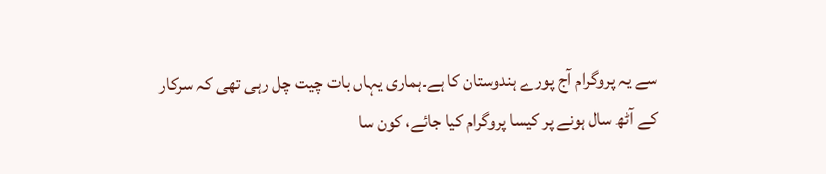سے یہ پروگرام آج پورے ہندوستان کا ہے۔ہماری یہاں بات چیت چل رہی تھی کہ سرکار کے آٹھ سال ہونے پر کیسا پروگرام کیا جائے، کون سا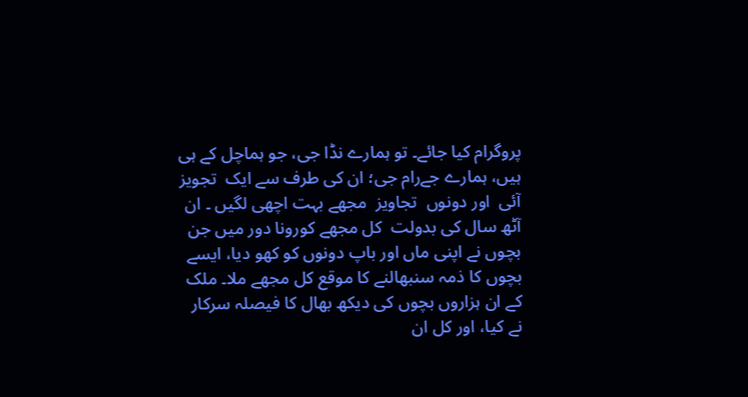پروگرام کیا جائے۔ تو ہمارے نڈا جی، جو ہماچل کے ہی ہیں، ہمارے جےرام جی؛ ان کی طرف سے ایک  تجویز آئی  اور دونوں  تجاویز  مجھے بہت اچھی لگیں ۔ ان آٹھ سال کی بدولت  کل مجھے کورونا دور میں جن بچوں نے اپنی ماں اور باپ دونوں کو کھو دیا، ایسے بچوں کا ذمہ سنبھالنے کا موقع کل مجھے ملا۔ ملک کے ان ہزاروں بچوں کی دیکھ بھال کا فیصلہ سرکار نے کیا، اور کل ان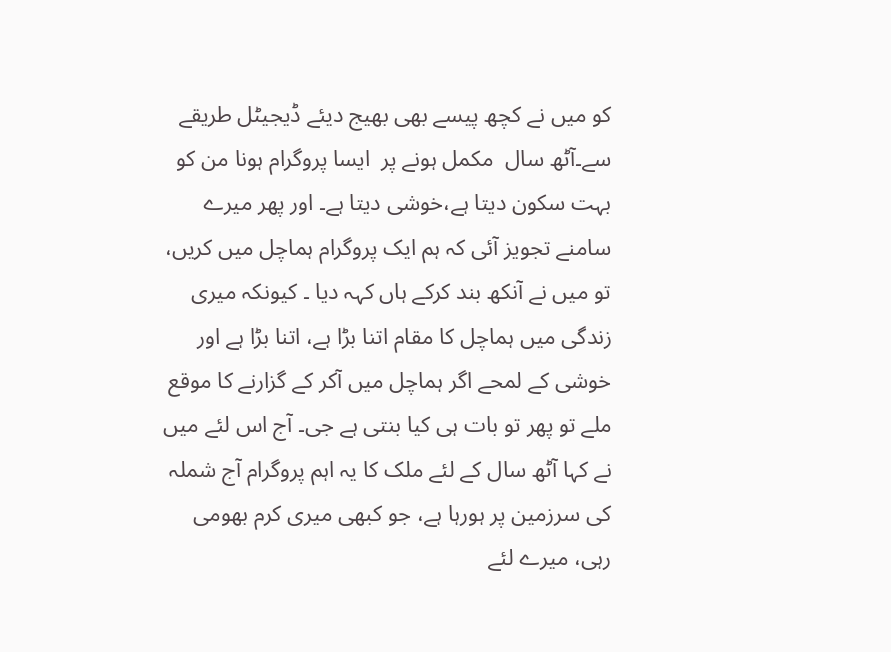کو میں نے کچھ پیسے بھی بھیج دیئے ڈیجیٹل طریقے سے۔آٹھ سال  مکمل ہونے پر  ایسا پروگرام ہونا من کو بہت سکون دیتا ہے،خوشی دیتا ہے۔ اور پھر میرے سامنے تجویز آئی کہ ہم ایک پروگرام ہماچل میں کریں، تو میں نے آنکھ بند کرکے ہاں کہہ دیا ۔ کیونکہ میری زندگی میں ہماچل کا مقام اتنا بڑا ہے، اتنا بڑا ہے اور خوشی کے لمحے اگر ہماچل میں آکر کے گزارنے کا موقع ملے تو پھر تو بات ہی کیا بنتی ہے جی۔ آج اس لئے میں نے کہا آٹھ سال کے لئے ملک کا یہ اہم پروگرام آج شملہ کی سرزمین پر ہورہا ہے، جو کبھی میری کرم بھومی رہی، میرے لئے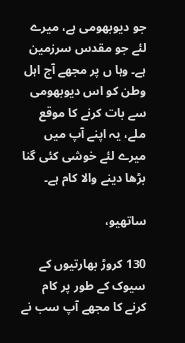جو دیوبھومی ہے، میرے لئے جو مقدس سرزمین  ہے۔ وہا ں پر مجھے آج اہل وطن کو اس دیوبھومی سے بات کرنے کا موقع ملے، یہ اپنے آپ میں میرے لئے خوشی کئی گنا بڑھا دینے والا کام ہے۔

ساتھیو،

130 کروڑ بھارتیوں کے سیوک کے طور پر کام کرنے کا مجھے آپ سب نے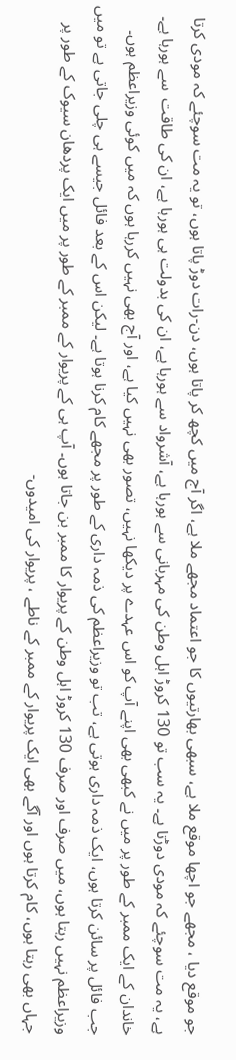جو موقع دیا ، مجھے جو اچھا موقع ملا ہے، سبھی بھارتیوں کا جو اعتماد مجھے ملا ہے، اگر آج میں کچھ کر پاتا ہوں، دن-رات دوڑ پاتا ہوں، تو یہ مت سوچئے کہ مودی کرتا ہے، یہ مت سوچئے کہ مودی دوڑتا ہے۔ یہ سب تو 130 کروڑ اہل وطن کی مہربانی سے ہورہا ہے، آشرواد سے ہورہا ہے، ان کی بدولت ہی ہورہا ہے، ان کی طاقت  سے ہورہا ہے۔ خاندان کے ایک ممبر کے طور پر میں نے کبھی بھی اپنے آپ کو اس عہدے پر دیکھا نہیں، تصور بھی نہیں کیا ہے، اور آج بھی نہیں کررہا ہوں کہ میں کوئی وزیراعظم ہوں۔ جب فائل پر سائن کرتا ہوں، ایک ذمہ داری ہوتی ہے، تب تو وزیراعظم کی ذمہ داری کے طور پر مجھے کام کرنا ہوتا ہے۔ لیکن اس کے بعد فائل جیسے ہی چلی جاتی ہے تو میں وزیراعظم نہیں رہتا ہوں، میں صرف اور صرف 130 کروڑ اہل وطن کے پریوار کا ممبر بن جاتا ہوں۔ آپ ہی کے پریوار کے ممبر کے طور پر میں ایک پردھان سیوک کے طور پر جہاں بھی رہتا ہوں، کام کرتا ہوں اور آگے بھی ایک پریوار کے ممبر کے ناطے ، پریوار کی امیدوں-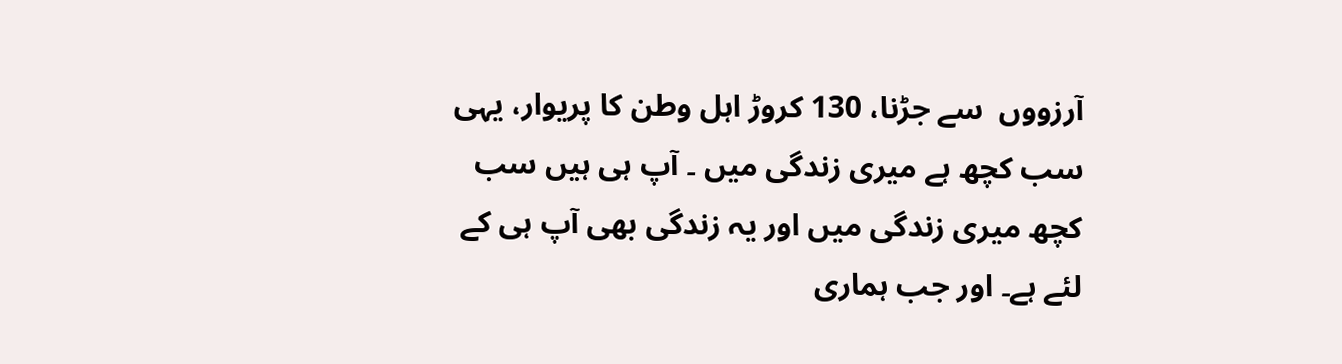آرزووں  سے جڑنا، 130 کروڑ اہل وطن کا پریوار، یہی سب کچھ ہے میری زندگی میں ۔ آپ ہی ہیں سب کچھ میری زندگی میں اور یہ زندگی بھی آپ ہی کے لئے ہے۔ اور جب ہماری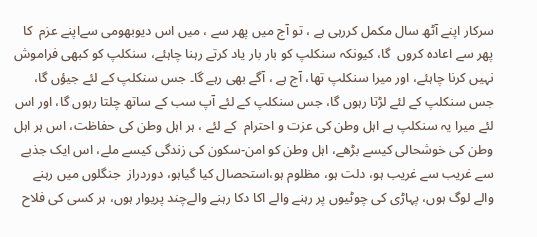سرکار اپنے آٹھ سال مکمل کررہی ہے ، تو آج میں پھر سے ، میں اس دیوبھومی سےاپنے عزم  کا پھر سے اعادہ کروں  گا، کیونکہ سنکلپ کو بار بار یاد کرتے رہنا چاہئے، سنکلپ کو کبھی فراموش نہیں کرنا چاہئے، اور میرا سنکلپ تھا، آج ہے ، آگے بھی رہے گا۔ جس سنکلپ کے لئے جیؤں گا، جس سنکلپ کے لئے لڑتا رہوں گا، جس سنکلپ کے لئے آپ سب کے ساتھ چلتا رہوں گا، اور اس لئے میرا یہ سنکلپ ہے اہل وطن کی عزت و احترام  کے لئے ، ہر اہل وطن کی حفاظت، اس ہر اہل وطن کی خوشحالی کیسے بڑھے، اہل وطن کو امن-سکون کی زندگی کیسے ملے، اس ایک جذبے سے غریب سے غریب ہو، دلت ہو، مظلوم ہو،استحصال کیا گیاہو، دوردراز  جنگلوں میں رہنے والے لوگ ہوں، پہاڑی کی چوٹیوں پر رہنے والے اکا دکا رہنے والےچند پریوار ہوں، ہر کسی کی فلاح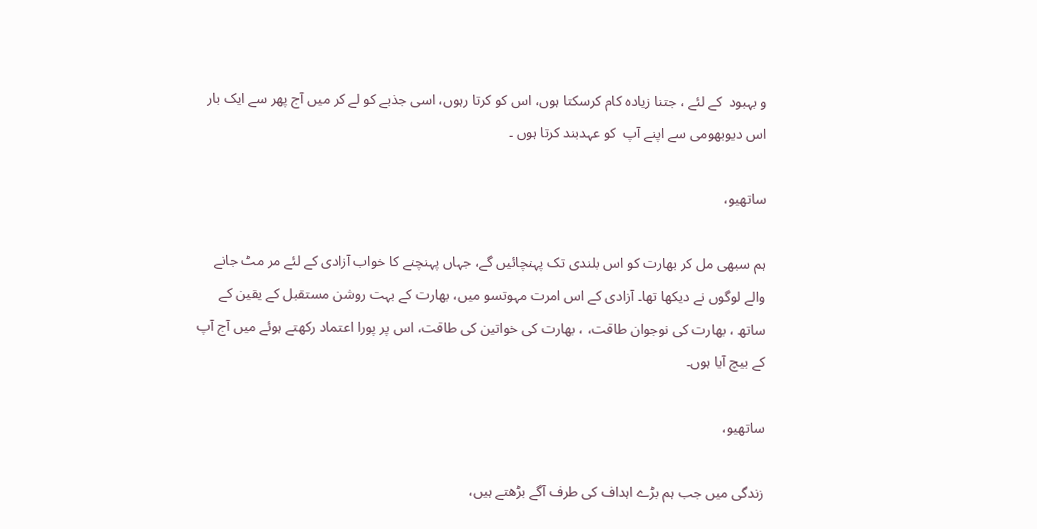و بہبود  کے لئے ، جتنا زیادہ کام کرسکتا ہوں، اس کو کرتا رہوں، اسی جذبے کو لے کر میں آج پھر سے ایک بار اس دیوبھومی سے اپنے آپ  کو عہدبند کرتا ہوں ۔

ساتھیو،

ہم سبھی مل کر بھارت کو اس بلندی تک پہنچائیں گے، جہاں پہنچنے کا خواب آزادی کے لئے مر مٹ جانے والے لوگوں نے دیکھا تھا۔ آزادی کے اس امرت مہوتسو میں، بھارت کے بہت روشن مستقبل کے یقین کے ساتھ ، بھارت کی نوجوان طاقت، ، بھارت کی خواتین کی طاقت، اس پر پورا اعتماد رکھتے ہوئے میں آج آپ کے بیچ آیا ہوں۔

ساتھیو،

زندگی میں جب ہم بڑے اہداف کی طرف آگے بڑھتے ہیں،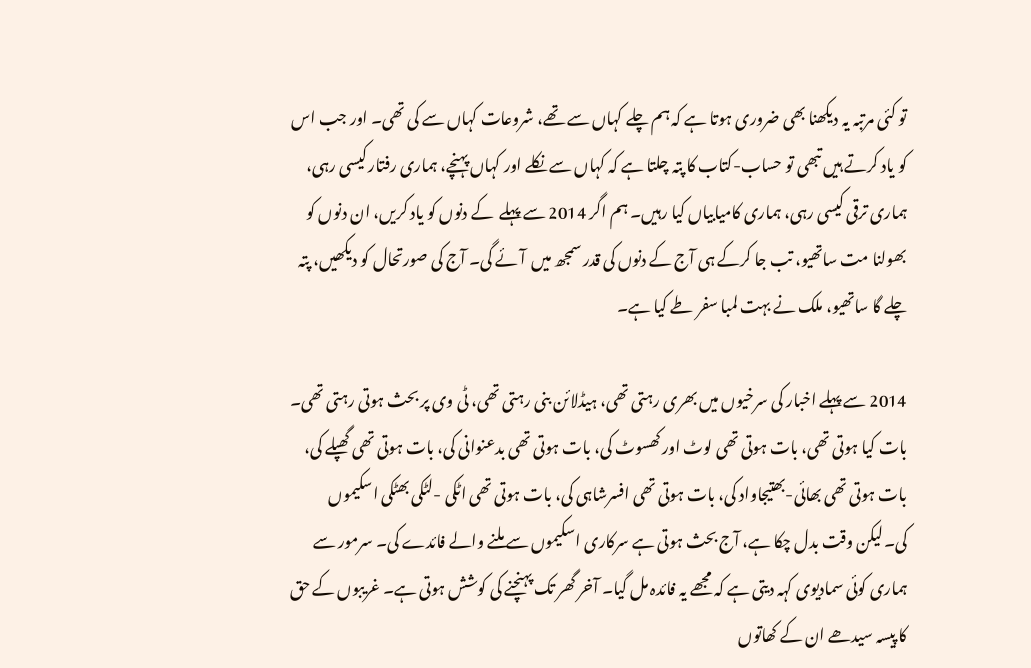تو کئی مرتبہ یہ دیکھنا بھی ضروری ہوتا ہے کہ ہم چلے کہاں سے تھے، شروعات کہاں سے کی تھی۔ اور جب اس کو یاد کرتے ہیں تبھی تو حساب-کتاب کا پتہ چلتا ہے کہ کہاں سے نکلے اور کہاں پہنچے، ہماری رفتار کیسی رہی، ہماری ترقی کیسی رہی، ہماری کامیابیاں کیا رہیں۔ ہم اگر 2014 سے پہلے  کے دنوں کو یاد کریں، ان دنوں کو بھولنا مت ساتھیو، تب جا کرکے ہی آج کے دنوں کی قدر سمجھ میں  آئے گی۔ آج کی صورتحال کو دیکھیں، پتہ چلے گا ساتھیو، ملک نے بہت لمبا سفر طے کیا ہے۔

2014 سے پہلے اخبار کی سرخیوں میں بھری رہتی تھی، ہیڈلائن بنی رہتی تھی، ٹی وی پر بحث ہوتی رہتی تھی۔ بات کیا ہوتی تھی، بات ہوتی تھی لوٹ اور کھسوٹ کی، بات ہوتی تھی بدعنوانی کی، بات ہوتی تھی گھپلے کی، بات ہوتی تھی بھائی-بھتیجاواد کی، بات ہوتی تھی افسرشاہی کی، بات ہوتی تھی اٹکی -لٹکی بھٹکی اسکیموں کی۔لیکن وقت بدل چکا ہے، آج بحث ہوتی ہے سرکاری اسکیموں سے ملنے والے فائدے کی۔ سرمور سے ہماری کوئی سمادیوی کہہ دیتی ہے کہ مجھے یہ فائدہ مل گیا۔ آخر گھر تک پہنچنے کی کوشش ہوتی ہے۔ غریبوں کے حق کا پیسہ سیدھے ان کے کھاتوں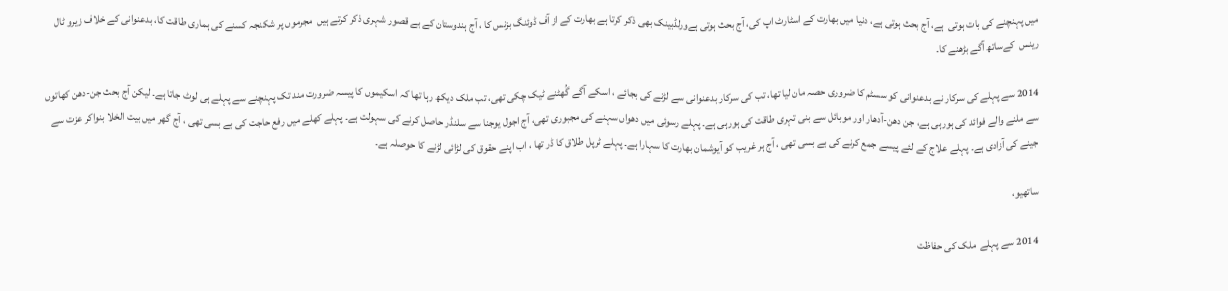میں پہنچنے کی بات ہوتی  ہے، آج بحث ہوتی ہے، دنیا میں بھارت کے اسٹارٹ اپ کی، آج بحث ہوتی ہےورلڈبینک بھی ذکر کرتا ہے بھارت کے از آف ڈوئنگ بزنس کا ، آج ہندوستان کے بے قصور شہری ذکر کرتے ہیں  مجرموں پر شکنجہ کسنے کی ہماری طاقت کا، بدعنوانی کے خلاف زیرو ٹال رینس  کےساتھ آگے بڑھنے کا۔

2014 سے پہلے کی سرکار نے بدعنوانی کو سسٹم کا ضروری حصہ مان لیا تھا، تب کی سرکار بدعنوانی سے لڑنے کی بجائے ، اسکے آگے گُھٹنے ٹیک چکی تھی، تب ملک دیکھ رہا تھا کہ اسکیموں کا پیسہ ضرورت مند تک پہنچنے سے پہلے ہی لوٹ جاتا ہے۔ لیکن آج بحث جن-دھن کھاتوں سے ملنے والے فوائد کی ہورہی ہے، جن دھن-آدھار اور موبائل سے بنی تہری طاقت کی ہورہی ہے۔ پہلے رسوئی میں دھواں سہنے کی مجبوری تھی، آج اجول یوجنا سے سلنڈر حاصل کرنے کی سہولت ہے۔ پہلے کھلے میں رفع حاجت کی بے بسی تھی ، آج گھر میں بیت الخلا بنواکر عزت سے جینے کی آزادی ہے۔ پہلے علاج کے لئے پیسے جمع کرنے کی بے بسی تھی ، آج ہر غریب کو آیوشمان بھارت کا سہارا ہے۔ پہلے ٹرپل طلاق کا ڈر تھا ، اب اپنے حقوق کی لڑائی لڑنے کا حوصلہ ہے۔

ساتھیو،

2014 سے پہلے  ملک کی حفاظت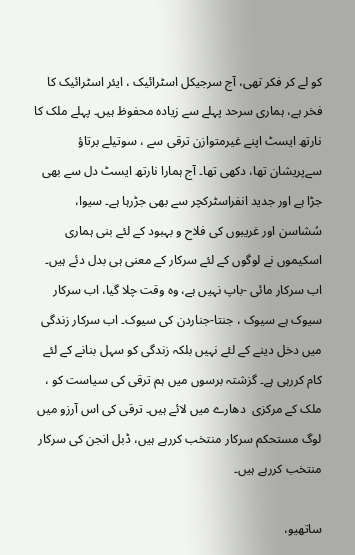کو لے کر فکر تھی، آج سرجیکل اسٹرائیک ، ایئر اسٹرائیک کا فخر ہے، ہماری سرحد پہلے سے زیادہ محفوظ ہیں۔ پہلے ملک کا نارتھ ایسٹ اپنے غیرمتوازن ترقی سے ، سوتیلے برتاؤ  سےپریشان تھا، دکھی تھا۔ آج ہمارا نارتھ ایسٹ دل سے بھی جڑا ہے اور جدید انفراسٹرکچر سے بھی جڑرہا ہے۔ سیوا، سُشاسن اور غریبوں کی فلاح و بہبود کے لئے بنی ہماری اسکیموں نے لوگوں کے لئے سرکار کے معنی ہی بدل دئے ہیں۔ اب سرکار مائی -باپ نہیں ہے، وہ وقت چلا گیا، اب سرکار سیوک ہے سیوک ، جنتا-جناردن کی سیوک۔ اب سرکار زندگی میں دخل دینے کے لئے نہیں بلکہ زندگی کو سہل بنانے کے لئے کام کررہی ہے۔ گزشتہ برسوں میں ہم ترقی کی سیاست کو ، ملک کے مرکزی  دھارے میں لائے ہیں۔ ترقی کی اس آرزو میں لوگ مستحکم سرکار منتخب کررہے ہیں، ڈبل انجن کی سرکار منتخب کررہے ہیں۔

ساتھیو،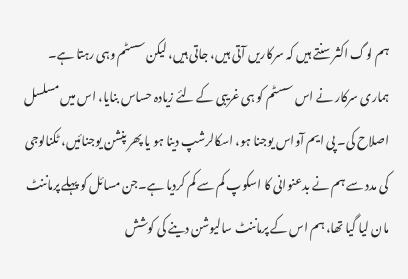ہم لوگ اکثر سنتے ہیں کہ سرکاریں آتی ہیں، جاتی ہیں، لیکن سسٹم وہی رہتا ہے۔ ہماری سرکار نے اس سسٹم کو ہی غریبی کے لئے زیادہ حساس بنایا، اس میں مسلسل اصلاح کی۔ پی ایم آواس یوجنا ہو، اسکالرشپ دینا ہو یا پھر پنشن یوجنائیں، ٹکنالوجی کی مدد سے ہم نے بدعنوانی کا اسکوپ کم سے کم کردیا ہے۔جن مسائل کو پہلے پرماننٹ مان لیا گیا تھا، ہم اس کے پرماننٹ سالیوشن دینے کی کوشش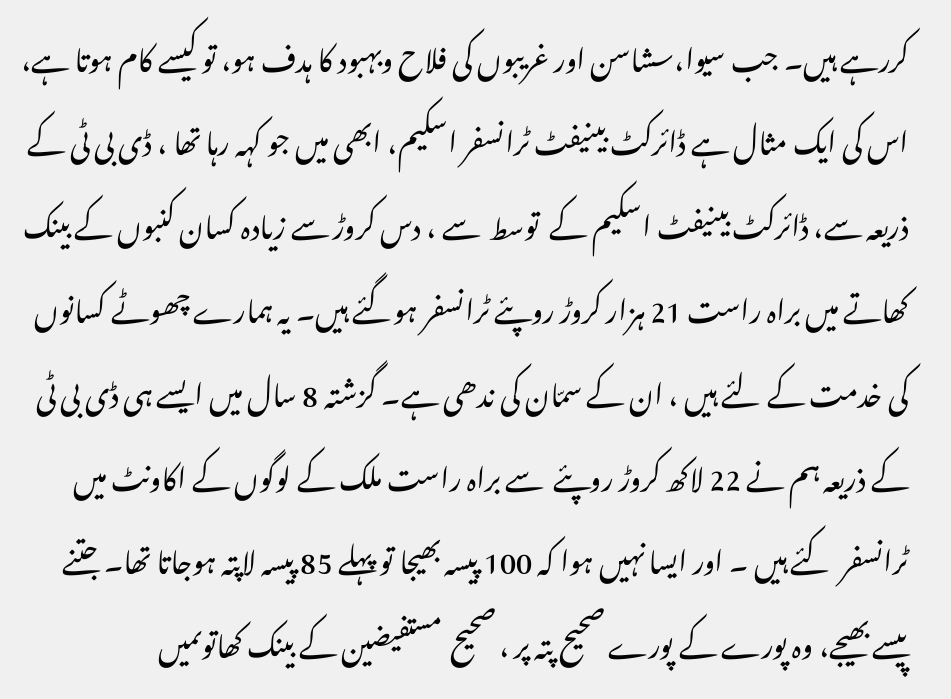کررہے ہیں۔ جب سیوا،سشاسن اور غریبوں کی فلاح وبہبود کا ہدف ہو، تو کیسے کام ہوتا ہے، اس کی ایک مثال ہے ڈائرکٹ بینیفٹ ٹرانسفر اسکیم، ابھی میں جو کہہ رہا تھا ، ڈی بی ٹی کے ذریعہ سے، ڈائرکٹ بینیفٹ اسکیم کے  توسط  سے ، دس کروڑ سے زیادہ کسان کنبوں کے بینک کھاتے میں براہ راست 21 ہزار کروڑ روپئے ٹرانسفر ہوگئے ہیں۔ یہ ہمارے چھوٹے کسانوں کی خدمت کے لئے ہیں ، ان کے سمّان کی ندھی ہے۔ گزشتہ 8 سال میں ایسے ہی ڈی بی ٹی کے ذریعہ ہم نے 22 لاکھ کروڑ روپئے  سے براہ راست ملک کے لوگوں کے اکاونٹ میں ٹرانسفر  کئے ہیں ۔ اور ایسا نہیں ہوا کہ 100 پیسہ بھیجا تو پہلے 85 پیسہ لاپتہ ہوجاتا تھا۔ جتنے پیسے بھیجے، وہ پورے کے پورے صحیح پتہ پر ، صحیح  مستفیضین کے بینک کھاتوںمیں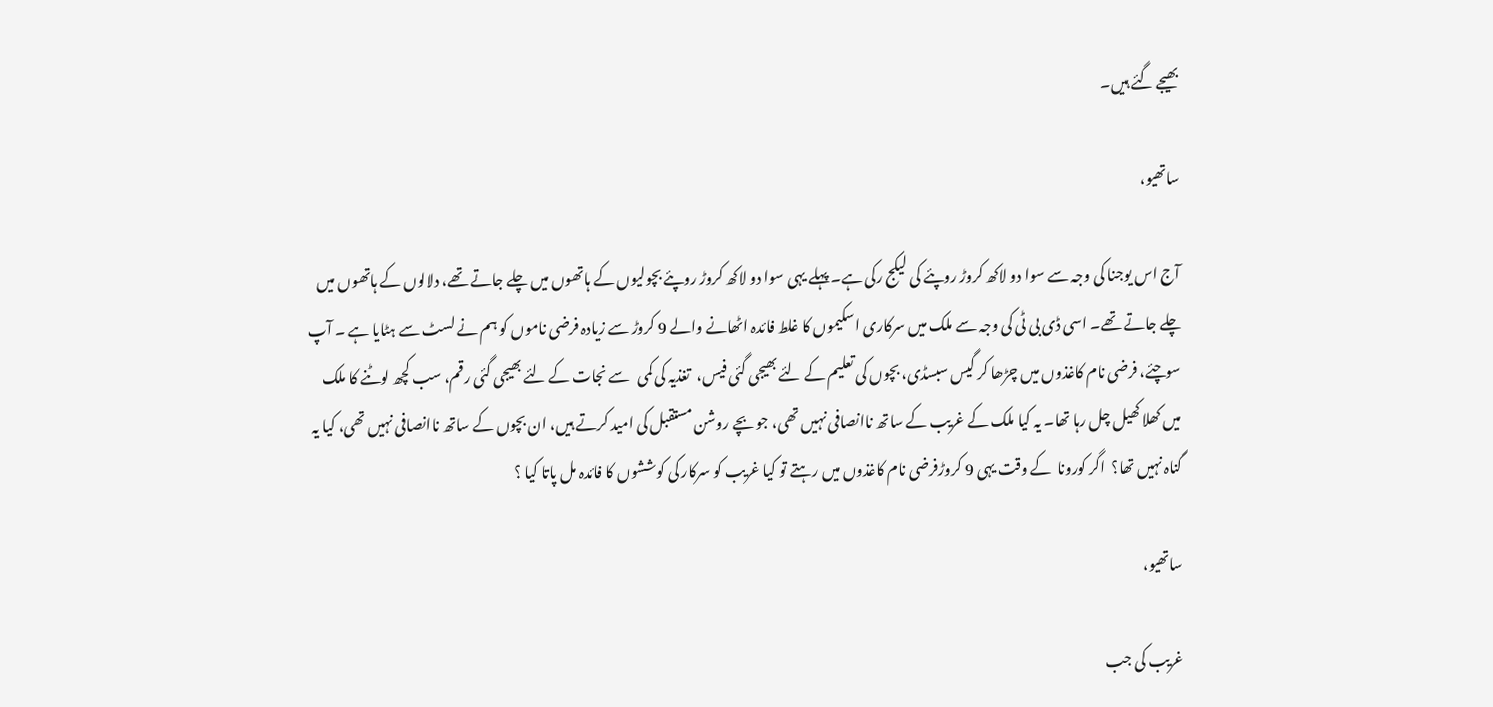بھیجے گئے ہیں۔

ساتھیو،

آج اس یوجنا کی وجہ سے سوا دو لاکھ کروڑ روپئے کی لیکج رکی ہے۔ پہلے یہی سوا دو لاکھ کروڑ روپئے بچولیوں کے ہاتھوں میں چلے جاتے تھے، دلالوں کے ہاتھوں میں چلے جاتے تھے۔ اسی ڈی بی ٹی کی وجہ سے ملک میں سرکاری اسکیموں کا غلط فائدہ اٹھانے والے 9 کروڑ سے زیادہ فرضی ناموں کو ہم نے لسٹ سے ہٹایا ہے ۔ آپ سوچئے، فرضی نام کاغذوں میں چڑھا کر گیس سبسڈی، بچوں کی تعلیم کے لئے بھیجی گئی فیس،  تغذیہ کی کمی   سے نجات کے لئے بھیجی گئی رقم، سب کچھ لوٹنے کا ملک میں کھلا کھیل چل رہا تھا۔ یہ کیا ملک کے غریب کے ساتھ ناانصافی نہیں تھی، جو بچے روشن مستقبل کی امید کرتے ہیں، ان بچوں کے ساتھ ناانصافی نہیں تھی، کیا یہ گناہ نہیں تھا؟  اگر کورونا  کے وقت یہی 9 کروڑفرضی نام کاغذوں میں رہتے تو کیا غریب کو سرکار کی کوششوں کا فائدہ مل پاتا کیا ؟

ساتھیو،

غریب کی جب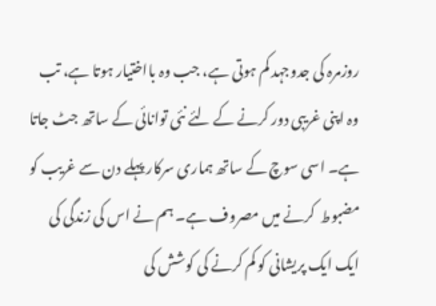روزمرہ کی جدوجہد کم ہوتی ہے، جب وہ بااختیار ہوتا ہے، تب وہ اپنی غریبی دور کرنے کے لئے نئی توانائی کے ساتھ جٹ جاتا ہے۔ اسی سوچ کے ساتھ ہماری سرکار پہلے دن سے غریب کو مضبوط  کرنے میں مصروف ہے۔ ہم نے اس کی زندگی کی ایک ایک پریشانی کو کم کرنے کی کوشش کی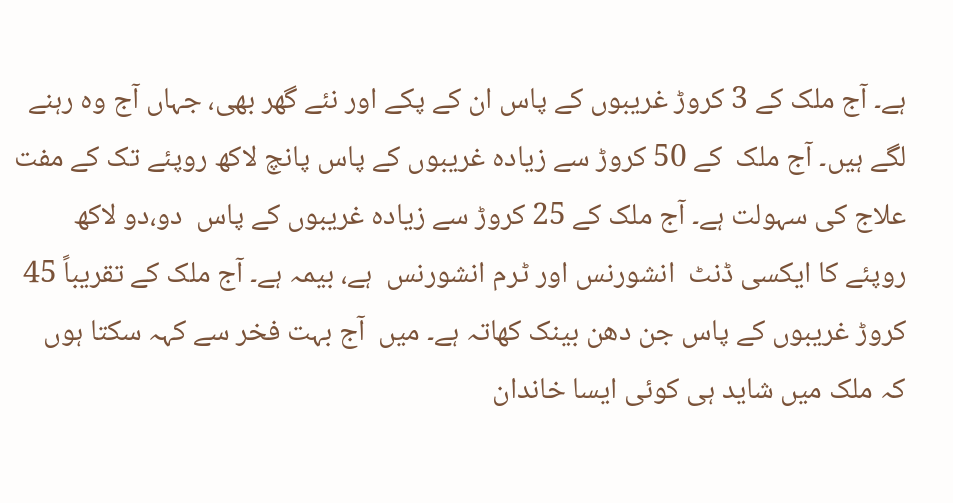ہے۔ آج ملک کے 3 کروڑ غریبوں کے پاس ان کے پکے اور نئے گھر بھی، جہاں آج وہ رہنے لگے ہیں۔ آج ملک  کے 50 کروڑ سے زیادہ غریبوں کے پاس پانچ لاکھ روپئے تک کے مفت علاج کی سہولت ہے۔ آج ملک کے 25 کروڑ سے زیادہ غریبوں کے پاس  دو،دو لاکھ روپئے کا ایکسی ڈنٹ  انشورنس اور ٹرم انشورنس  ہے، بیمہ ہے۔ آج ملک کے تقریباً 45 کروڑ غریبوں کے پاس جن دھن بینک کھاتہ ہے۔ میں  آج بہت فخر سے کہہ سکتا ہوں کہ ملک میں شاید ہی کوئی ایسا خاندان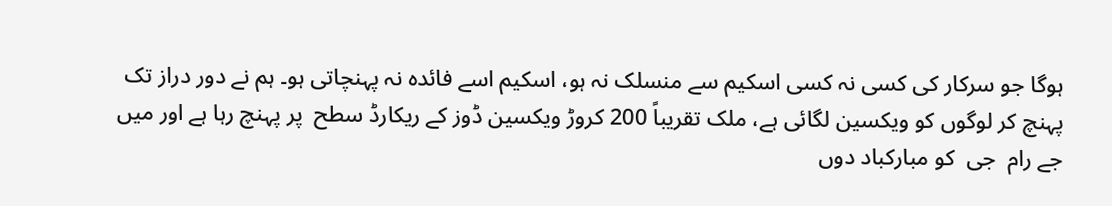ہوگا جو سرکار کی کسی نہ کسی اسکیم سے منسلک نہ ہو، اسکیم اسے فائدہ نہ پہنچاتی ہو۔ ہم نے دور دراز تک پہنچ کر لوگوں کو ویکسین لگائی ہے، ملک تقریباً 200 کروڑ ویکسین ڈوز کے ریکارڈ سطح  پر پہنچ رہا ہے اور میں جے رام  جی  کو مبارکباد دوں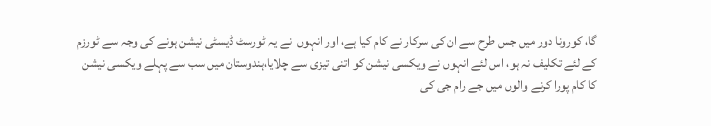گا، کورونا دور میں جس طرح سے ان کی سرکار نے کام کیا ہے، اور انہوں  نے یہ ٹورسٹ ڈیسٹی نیشن ہونے کی وجہ سے ٹورزم  کے لئے تکلیف نہ ہو، اس لئے انہوں نے ویکسی نیشن کو اتنی تیزی سے چلایا،ہندوستان میں سب سے پہلے ویکسی نیشن کا کام پورا کرنے والوں میں جے رام جی کی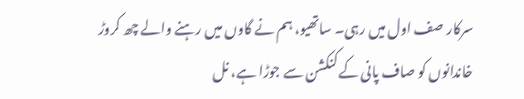سرکار صف اول میں رہی۔ ساتھیو، ہم نے گاوں میں رہنے والے چھ کروڑ خاندانوں کو صاف پانی کے کنکشن سے جوڑا ہے، نل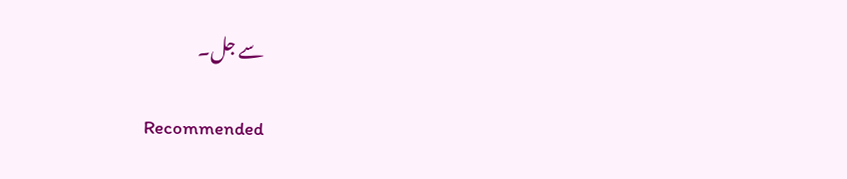سے جل۔

Recommended